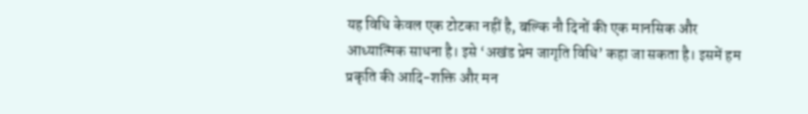यह विधि केवल एक टोटका नहीं है, बल्कि नौ दिनों की एक मानसिक और आध्यात्मिक साधना है। इसे ‘अखंड प्रेम जागृति विधि’ कहा जा सकता है। इसमें हम प्रकृति की आदि-शक्ति और मन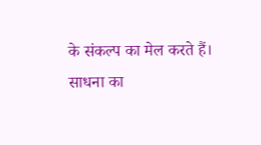के संकल्प का मेल करते हैं।
साधना का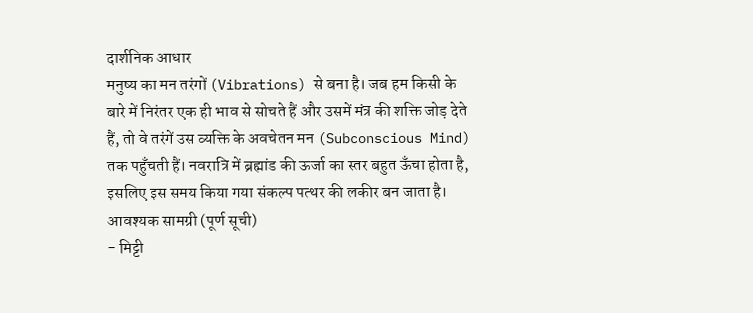दार्शनिक आधार
मनुष्य का मन तरंगों (Vibrations) से बना है। जब हम किसी के बारे में निरंतर एक ही भाव से सोचते हैं और उसमें मंत्र की शक्ति जोड़ देते हैं, तो वे तरंगें उस व्यक्ति के अवचेतन मन (Subconscious Mind) तक पहुँचती हैं। नवरात्रि में ब्रह्मांड की ऊर्जा का स्तर बहुत ऊँचा होता है, इसलिए इस समय किया गया संकल्प पत्थर की लकीर बन जाता है।
आवश्यक सामग्री (पूर्ण सूची)
- मिट्टी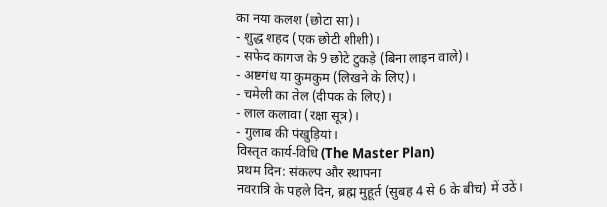का नया कलश (छोटा सा)।
- शुद्ध शहद (एक छोटी शीशी)।
- सफेद कागज के 9 छोटे टुकड़े (बिना लाइन वाले)।
- अष्टगंध या कुमकुम (लिखने के लिए)।
- चमेली का तेल (दीपक के लिए)।
- लाल कलावा (रक्षा सूत्र)।
- गुलाब की पंखुड़ियां।
विस्तृत कार्य-विधि (The Master Plan)
प्रथम दिन: संकल्प और स्थापना
नवरात्रि के पहले दिन, ब्रह्म मुहूर्त (सुबह 4 से 6 के बीच) में उठें।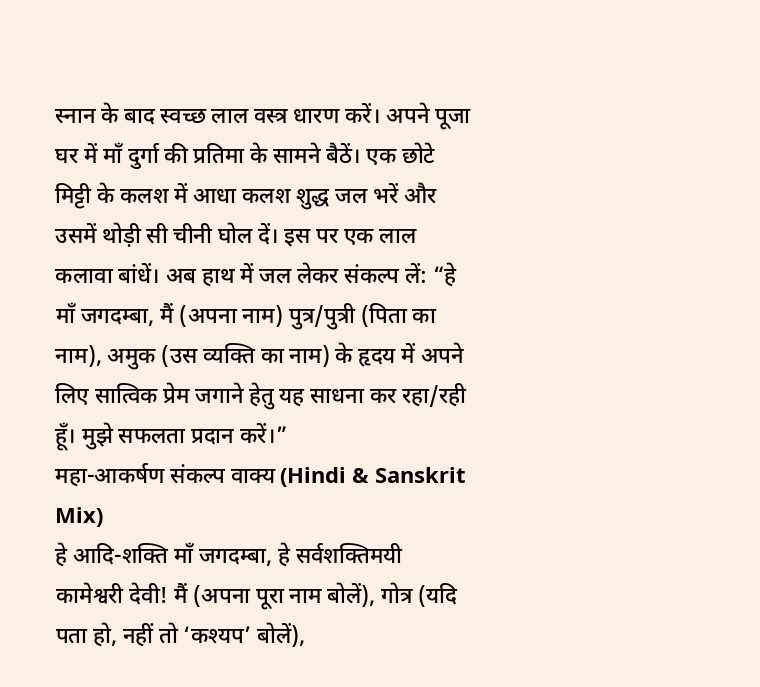स्नान के बाद स्वच्छ लाल वस्त्र धारण करें। अपने पूजा घर में माँ दुर्गा की प्रतिमा के सामने बैठें। एक छोटे मिट्टी के कलश में आधा कलश शुद्ध जल भरें और उसमें थोड़ी सी चीनी घोल दें। इस पर एक लाल कलावा बांधें। अब हाथ में जल लेकर संकल्प लें: “हे माँ जगदम्बा, मैं (अपना नाम) पुत्र/पुत्री (पिता का नाम), अमुक (उस व्यक्ति का नाम) के हृदय में अपने लिए सात्विक प्रेम जगाने हेतु यह साधना कर रहा/रही हूँ। मुझे सफलता प्रदान करें।”
महा-आकर्षण संकल्प वाक्य (Hindi & Sanskrit Mix)
हे आदि-शक्ति माँ जगदम्बा, हे सर्वशक्तिमयी कामेश्वरी देवी! मैं (अपना पूरा नाम बोलें), गोत्र (यदि पता हो, नहीं तो ‘कश्यप’ बोलें),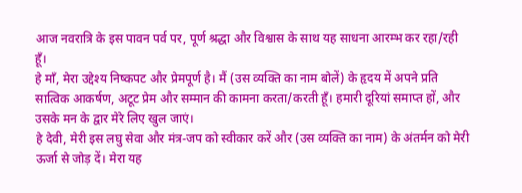आज नवरात्रि के इस पावन पर्व पर, पूर्ण श्रद्धा और विश्वास के साथ यह साधना आरम्भ कर रहा/रही हूँ।
हे माँ, मेरा उद्देश्य निष्कपट और प्रेमपूर्ण है। मैं (उस व्यक्ति का नाम बोलें) के हृदय में अपने प्रति सात्विक आकर्षण, अटूट प्रेम और सम्मान की कामना करता/करती हूँ। हमारी दूरियां समाप्त हों, और उसके मन के द्वार मेरे लिए खुल जाएं।
हे देवी, मेरी इस लघु सेवा और मंत्र-जप को स्वीकार करें और (उस व्यक्ति का नाम) के अंतर्मन को मेरी ऊर्जा से जोड़ दें। मेरा यह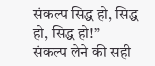संकल्प सिद्ध हो, सिद्ध हो, सिद्ध हो!”
संकल्प लेने की सही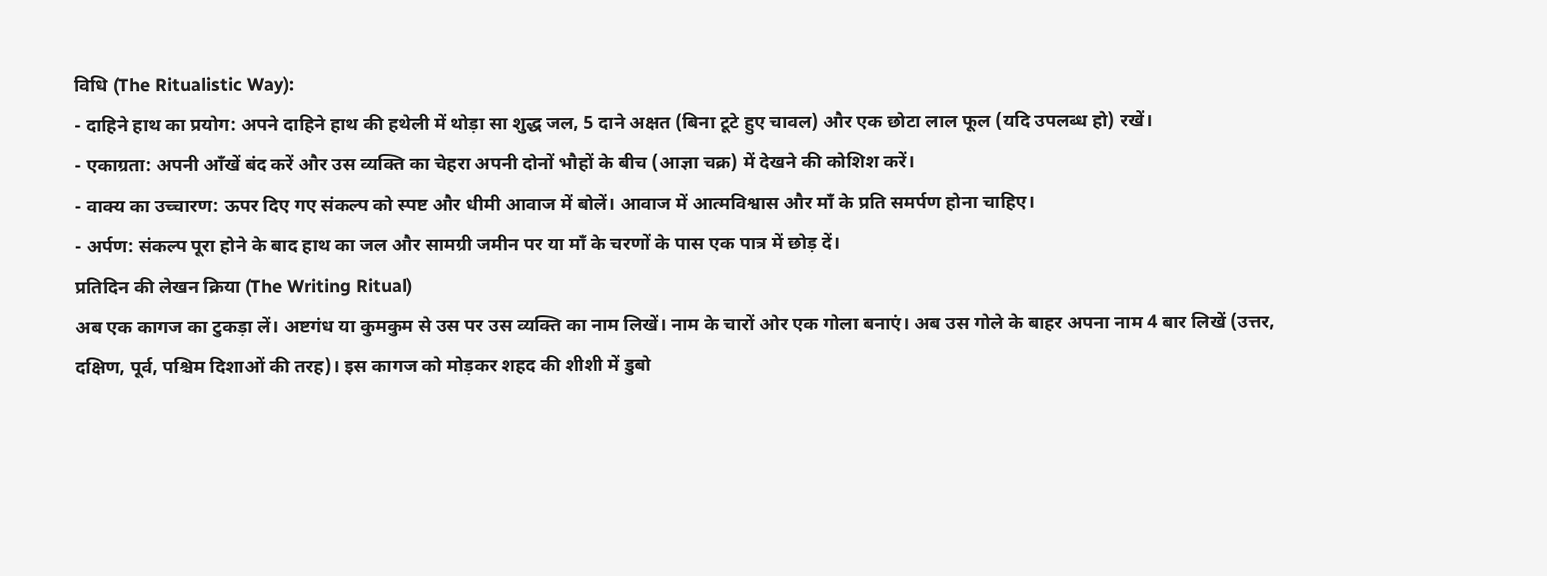विधि (The Ritualistic Way):
- दाहिने हाथ का प्रयोग: अपने दाहिने हाथ की हथेली में थोड़ा सा शुद्ध जल, 5 दाने अक्षत (बिना टूटे हुए चावल) और एक छोटा लाल फूल (यदि उपलब्ध हो) रखें।
- एकाग्रता: अपनी आँखें बंद करें और उस व्यक्ति का चेहरा अपनी दोनों भौहों के बीच (आज्ञा चक्र) में देखने की कोशिश करें।
- वाक्य का उच्चारण: ऊपर दिए गए संकल्प को स्पष्ट और धीमी आवाज में बोलें। आवाज में आत्मविश्वास और माँ के प्रति समर्पण होना चाहिए।
- अर्पण: संकल्प पूरा होने के बाद हाथ का जल और सामग्री जमीन पर या माँ के चरणों के पास एक पात्र में छोड़ दें।
प्रतिदिन की लेखन क्रिया (The Writing Ritual)
अब एक कागज का टुकड़ा लें। अष्टगंध या कुमकुम से उस पर उस व्यक्ति का नाम लिखें। नाम के चारों ओर एक गोला बनाएं। अब उस गोले के बाहर अपना नाम 4 बार लिखें (उत्तर, दक्षिण, पूर्व, पश्चिम दिशाओं की तरह)। इस कागज को मोड़कर शहद की शीशी में डुबो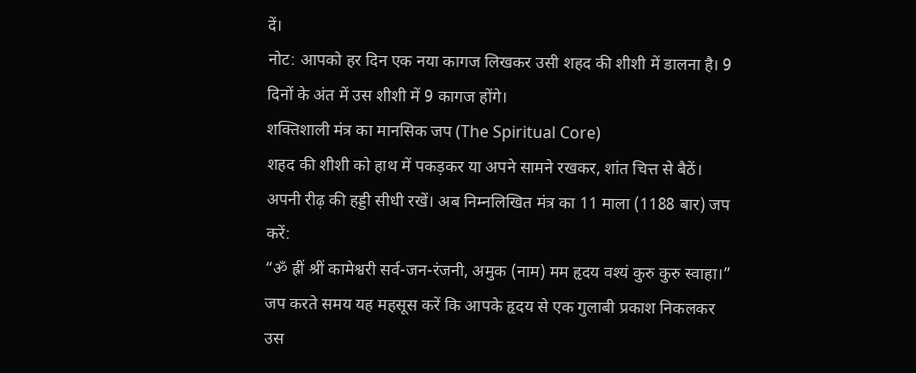दें।
नोट: आपको हर दिन एक नया कागज लिखकर उसी शहद की शीशी में डालना है। 9 दिनों के अंत में उस शीशी में 9 कागज होंगे।
शक्तिशाली मंत्र का मानसिक जप (The Spiritual Core)
शहद की शीशी को हाथ में पकड़कर या अपने सामने रखकर, शांत चित्त से बैठें। अपनी रीढ़ की हड्डी सीधी रखें। अब निम्नलिखित मंत्र का 11 माला (1188 बार) जप करें:
“ॐ ह्रीं श्रीं कामेश्वरी सर्व-जन-रंजनी, अमुक (नाम) मम हृदय वश्यं कुरु कुरु स्वाहा।”
जप करते समय यह महसूस करें कि आपके हृदय से एक गुलाबी प्रकाश निकलकर उस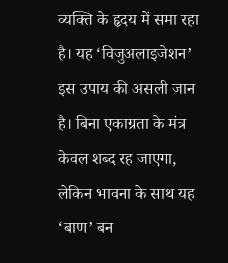व्यक्ति के हृदय में समा रहा है। यह ‘विजुअलाइजेशन’ इस उपाय की असली जान है। बिना एकाग्रता के मंत्र केवल शब्द रह जाएगा, लेकिन भावना के साथ यह ‘बाण’ बन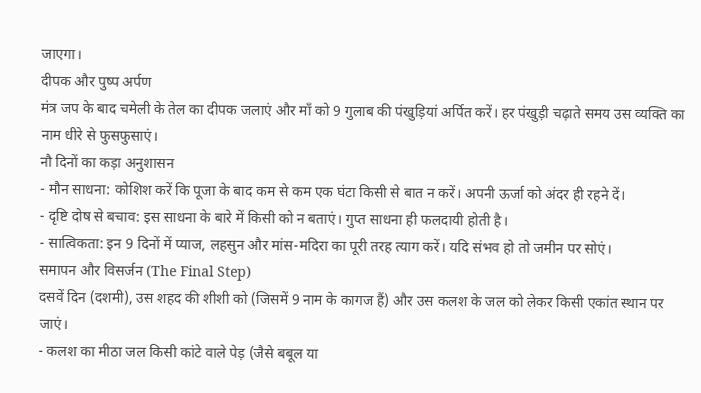जाएगा।
दीपक और पुष्प अर्पण
मंत्र जप के बाद चमेली के तेल का दीपक जलाएं और माँ को 9 गुलाब की पंखुड़ियां अर्पित करें। हर पंखुड़ी चढ़ाते समय उस व्यक्ति का नाम धीरे से फुसफुसाएं।
नौ दिनों का कड़ा अनुशासन
- मौन साधना: कोशिश करें कि पूजा के बाद कम से कम एक घंटा किसी से बात न करें। अपनी ऊर्जा को अंदर ही रहने दें।
- दृष्टि दोष से बचाव: इस साधना के बारे में किसी को न बताएं। गुप्त साधना ही फलदायी होती है।
- सात्विकता: इन 9 दिनों में प्याज, लहसुन और मांस-मदिरा का पूरी तरह त्याग करें। यदि संभव हो तो जमीन पर सोएं।
समापन और विसर्जन (The Final Step)
दसवें दिन (दशमी), उस शहद की शीशी को (जिसमें 9 नाम के कागज हैं) और उस कलश के जल को लेकर किसी एकांत स्थान पर जाएं।
- कलश का मीठा जल किसी कांटे वाले पेड़ (जैसे बबूल या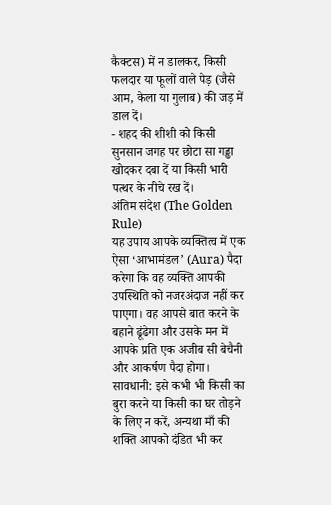कैक्टस) में न डालकर, किसी फलदार या फूलों वाले पेड़ (जैसे आम, केला या गुलाब) की जड़ में डाल दें।
- शहद की शीशी को किसी सुनसान जगह पर छोटा सा गड्ढा खोदकर दबा दें या किसी भारी पत्थर के नीचे रख दें।
अंतिम संदेश (The Golden Rule)
यह उपाय आपके व्यक्तित्व में एक ऐसा ‘आभामंडल’ (Aura) पैदा करेगा कि वह व्यक्ति आपकी उपस्थिति को नजरअंदाज नहीं कर पाएगा। वह आपसे बात करने के बहाने ढूंढेगा और उसके मन में आपके प्रति एक अजीब सी बेचैनी और आकर्षण पैदा होगा।
सावधानी: इसे कभी भी किसी का बुरा करने या किसी का घर तोड़ने के लिए न करें, अन्यथा माँ की शक्ति आपको दंडित भी कर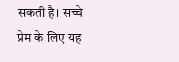सकती है। सच्चे प्रेम के लिए यह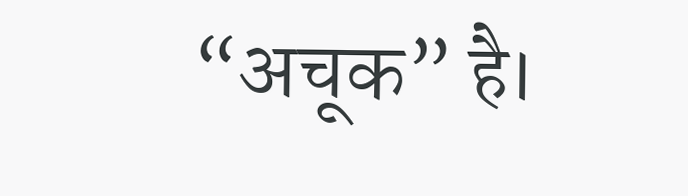“अचूक” है।